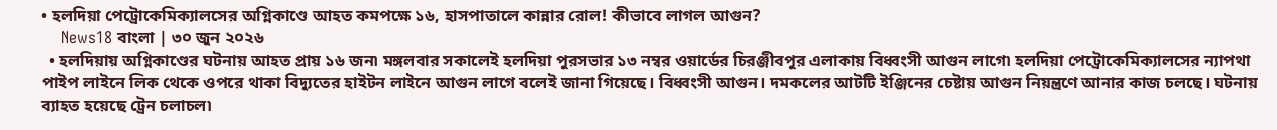• হলদিয়া পেট্রোকেমিক্যালসের অগ্নিকাণ্ডে আহত কমপক্ষে ১৬, হাসপাতালে কান্নার রোল! কীভাবে লাগল আগুন?
    News18 বাংলা | ৩০ জুন ২০২৬
  • হলদিয়ায় অগ্নিকাণ্ডের ঘটনায় আহত প্রায় ১৬ জন৷ মঙ্গলবার সকালেই হলদিয়া পুরসভার ১৩ নম্বর ওয়ার্ডের চিরঞ্জীবপুর এলাকায় বিধ্বংসী আগুন লাগে৷ হলদিয়া পেট্রোকেমিক্যালসের ন্যাপথা পাইপ লাইনে লিক থেকে ওপরে থাকা বিদ্যুতের হাইটন লাইনে আগুন লাগে বলেই জানা গিয়েছে। বিধ্বংসী আগুন। দমকলের আটটি ইঞ্জিনের চেষ্টায় আগুন নিয়ন্ত্রণে আনার কাজ চলছে। ঘটনায় ব্যাহত হয়েছে ট্রেন চলাচল৷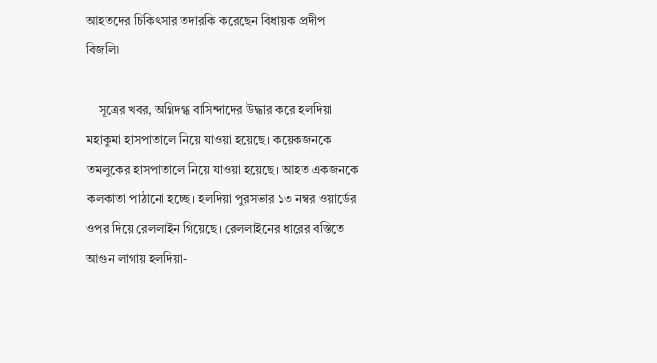আহতদের চিকিৎসার তদারকি করেছেন বিধায়ক প্রদীপ বিজলি৷

    সূত্রের খবর, অগ্নিদগ্ধ বাসিন্দাদের উদ্ধার করে হলদিয়া মহাকুমা হাসপাতালে নিয়ে যাওয়া হয়েছে। কয়েকজনকে তমলুকের হাসপাতালে নিয়ে যাওয়া হয়েছে। আহত একজনকে কলকাতা পাঠানো হচ্ছে। হলদিয়া পুরসভার ১৩ নম্বর ওয়ার্ডের ওপর দিয়ে রেললাইন গিয়েছে। রেললাইনের ধারের বস্তিতে আগুন লাগায় হলদিয়া-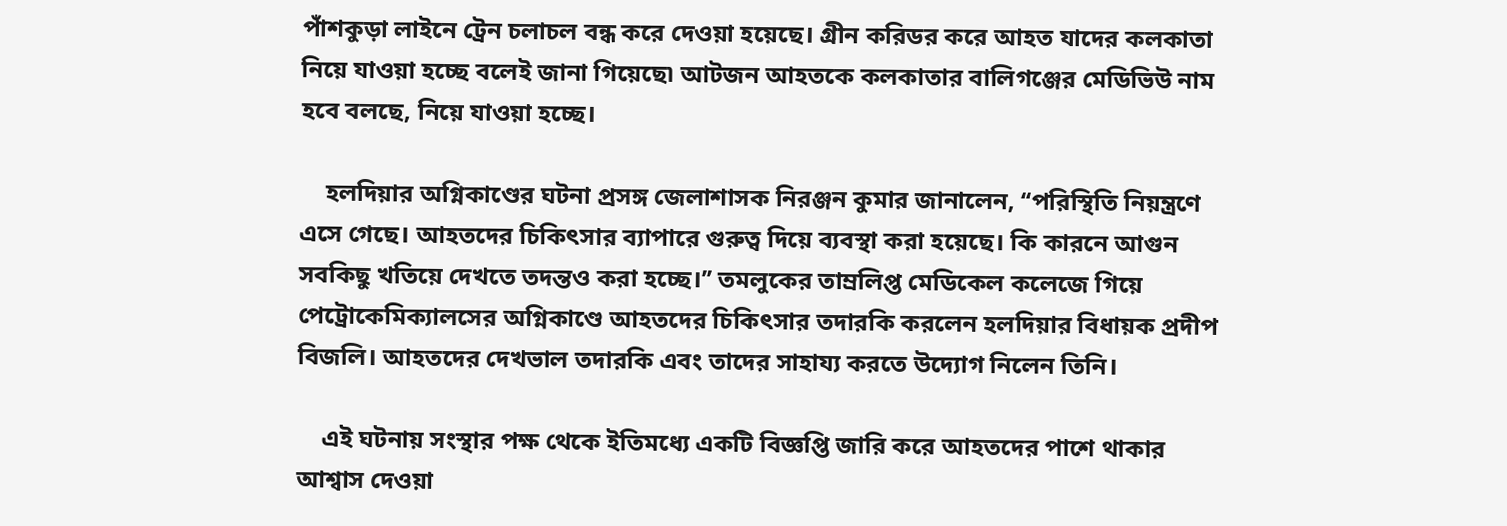পাঁশকুড়া লাইনে ট্রেন চলাচল বন্ধ করে দেওয়া হয়েছে। গ্রীন করিডর করে আহত যাদের কলকাতা নিয়ে যাওয়া হচ্ছে বলেই জানা গিয়েছে৷ আটজন আহতকে কলকাতার বালিগঞ্জের মেডিভিউ নাম হবে বলছে, নিয়ে যাওয়া হচ্ছে।

    হলদিয়ার অগ্নিকাণ্ডের ঘটনা প্রসঙ্গ জেলাশাসক নিরঞ্জন কুমার জানালেন, ‘‘পরিস্থিতি নিয়ন্ত্রণে এসে গেছে। আহতদের চিকিৎসার ব্যাপারে গুরুত্ব দিয়ে ব্যবস্থা করা হয়েছে। কি কারনে আগুন সবকিছু খতিয়ে দেখতে তদন্তও করা হচ্ছে।’’ তমলুকের তাম্রলিপ্ত মেডিকেল কলেজে গিয়ে পেট্রোকেমিক্যালসের অগ্নিকাণ্ডে আহতদের চিকিৎসার তদারকি করলেন হলদিয়ার বিধায়ক প্রদীপ বিজলি। আহতদের দেখভাল তদারকি এবং তাদের সাহায্য করতে উদ্যোগ নিলেন তিনি।

    এই ঘটনায় সংস্থার পক্ষ থেকে ইতিমধ্যে একটি বিজ্ঞপ্তি জারি করে আহতদের পাশে থাকার আশ্বাস দেওয়া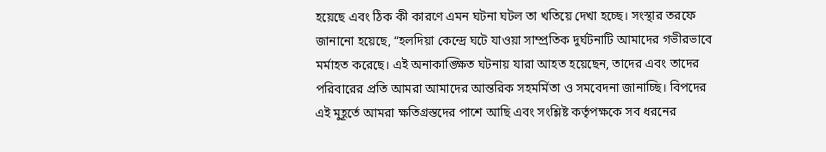হয়েছে এবং ঠিক কী কারণে এমন ঘটনা ঘটল তা খতিয়ে দেখা হচ্ছে। সংস্থার তরফে জানানো হয়েছে, “হলদিয়া কেন্দ্রে ঘটে যাওয়া সাম্প্রতিক দুর্ঘটনাটি আমাদের গভীরভাবে মর্মাহত করেছে। এই অনাকাঙ্ক্ষিত ঘটনায় যারা আহত হয়েছেন, তাদের এবং তাদের পরিবারের প্রতি আমরা আমাদের আন্তরিক সহমর্মিতা ও সমবেদনা জানাচ্ছি। বিপদের এই মুহূর্তে আমরা ক্ষতিগ্রস্তদের পাশে আছি এবং সংশ্লিষ্ট কর্তৃপক্ষকে সব ধরনের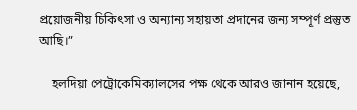প্রয়োজনীয় চিকিৎসা ও অন্যান্য সহায়তা প্রদানের জন্য সম্পূর্ণ প্রস্তুত আছি।”

    হলদিয়া পেট্রোকেমিক্যালসের পক্ষ থেকে আরও জানান হয়েছে,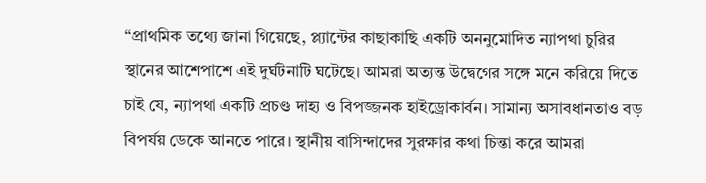“প্রাথমিক তথ্যে জানা গিয়েছে, প্ল্যান্টের কাছাকাছি একটি অননুমোদিত ন্যাপথা চুরির স্থানের আশেপাশে এই দুর্ঘটনাটি ঘটেছে। আমরা অত্যন্ত উদ্বেগের সঙ্গে মনে করিয়ে দিতে চাই যে, ন্যাপথা একটি প্রচণ্ড দাহ্য ও বিপজ্জনক হাইড্রোকার্বন। সামান্য অসাবধানতাও বড় বিপর্যয় ডেকে আনতে পারে। স্থানীয় বাসিন্দাদের সুরক্ষার কথা চিন্তা করে আমরা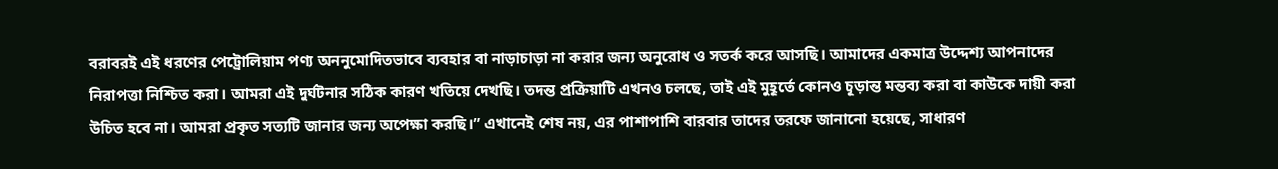বরাবরই এই ধরণের পেট্রোলিয়াম পণ্য অননুমোদিতভাবে ব্যবহার বা নাড়াচাড়া না করার জন্য অনুরোধ ও সতর্ক করে আসছি। আমাদের একমাত্র উদ্দেশ্য আপনাদের নিরাপত্তা নিশ্চিত করা। আমরা এই দুর্ঘটনার সঠিক কারণ খতিয়ে দেখছি। তদন্ত প্রক্রিয়াটি এখনও চলছে, তাই এই মুহূর্তে কোনও চূড়ান্ত মন্তব্য করা বা কাউকে দায়ী করা উচিত হবে না। আমরা প্রকৃত সত্যটি জানার জন্য অপেক্ষা করছি।” এখানেই শেষ নয়, এর পাশাপাশি বারবার তাদের তরফে জানানো হয়েছে, সাধারণ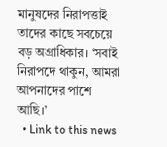মানুষদের নিরাপত্তাই তাদের কাছে সবচেয়ে বড় অগ্রাধিকার। ‘সবাই নিরাপদে থাকুন, আমরা আপনাদের পাশে আছি।’
  • Link to this news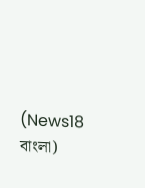(News18 বাংলা)